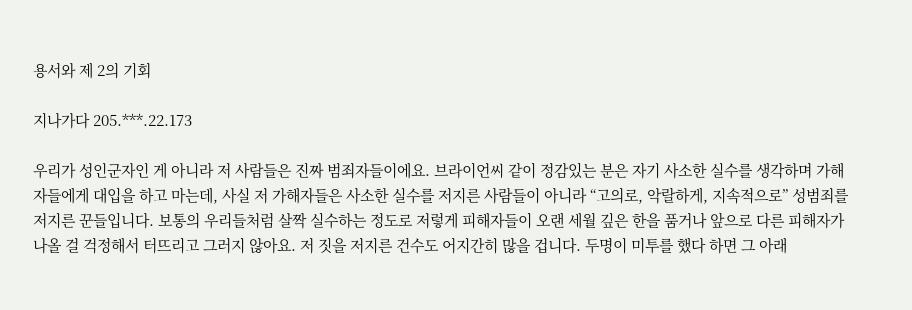용서와 제 2의 기회

지나가다 205.***.22.173

우리가 성인군자인 게 아니라 저 사람들은 진짜 범죄자들이에요. 브라이언씨 같이 정감있는 분은 자기 사소한 실수를 생각하며 가해자들에게 대입을 하고 마는데, 사실 저 가해자들은 사소한 실수를 저지른 사람들이 아니라 “고의로, 악랄하게, 지속적으로” 성범죄를 저지른 꾼들입니다. 보통의 우리들처럼 살짝 실수하는 정도로 저렇게 피해자들이 오랜 세월 깊은 한을 품거나 앞으로 다른 피해자가 나올 걸 걱정해서 터뜨리고 그러지 않아요. 저 짓을 저지른 건수도 어지간히 많을 겁니다. 두명이 미투를 했다 하면 그 아래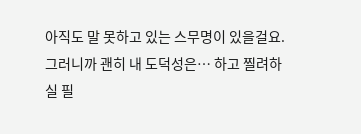아직도 말 못하고 있는 스무명이 있을걸요. 그러니까 괜히 내 도덕성은… 하고 찔려하실 필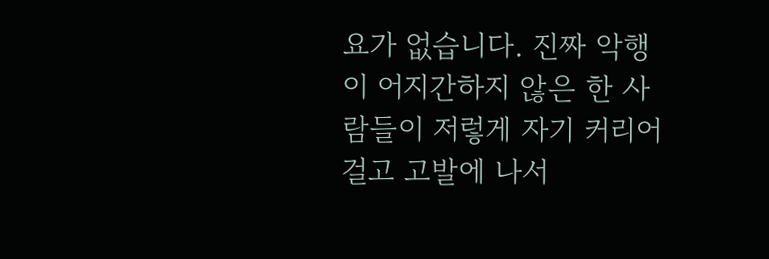요가 없습니다. 진짜 악행이 어지간하지 않은 한 사람들이 저렇게 자기 커리어 걸고 고발에 나서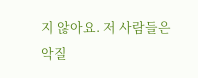지 않아요. 저 사람들은 악질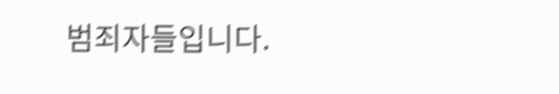범죄자들입니다.